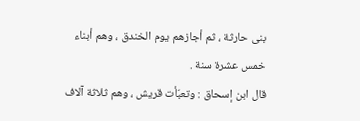بنى حارثة ، ثم أجازهم يوم الخندق ، وهم أبناء خمس عشرة سنة .
قال ابن إسحاق : وتعبّأت قريش ، وهم ثلاثة آلاف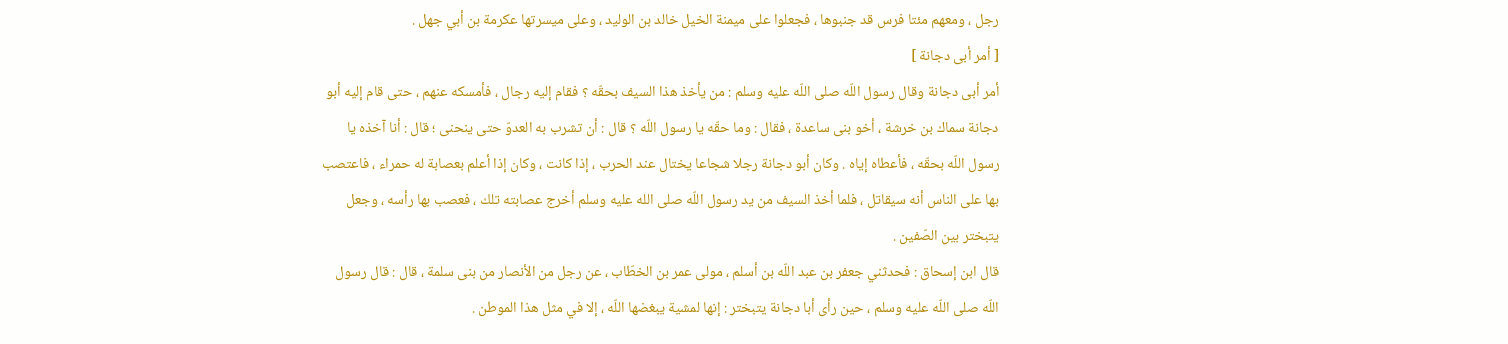رجل ، ومعهم مئتا فرس قد جنبوها ، فجعلوا على ميمنة الخيل خالد بن الوليد ، وعلى ميسرتها عكرمة بن أبي جهل .
[ أمر أبى دجانة ]
أمر أبى دجانة وقال رسول اللّه صلى اللّه عليه وسلم : من يأخذ هذا السيف بحقّه ؟ فقام إليه رجال ، فأمسكه عنهم ، حتى قام إليه أبو دجانة سماك بن خرشة ، أخو بنى ساعدة ، فقال : وما حقّه يا رسول اللّه ؟ قال : أن تشرب به العدوّ حتى ينحنى ؛ قال : أنا آخذه يا رسول اللّه بحقّه ، فأعطاه إياه . وكان أبو دجانة رجلا شجاعا يختال عند الحرب ، إذا كانت ، وكان إذا أعلم بعصابة له حمراء ، فاعتصب بها على الناس أنه سيقاتل ، فلما أخذ السيف من يد رسول اللّه صلى الله عليه وسلم أخرج عصابته تلك ، فعصب بها رأسه ، وجعل يتبختر بين الصّفين .
قال ابن إسحاق : فحدثني جعفر بن عبد اللّه بن أسلم ، مولى عمر بن الخطّاب ، عن رجل من الأنصار من بنى سلمة ، قال : قال رسول اللّه صلى اللّه عليه وسلم ، حين رأى أبا دجانة يتبختر : إنها لمشية يبغضها اللّه ، إلا في مثل هذا الموطن .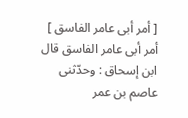[ أمر أبى عامر الفاسق ]
أمر أبى عامر الفاسق قال ابن إسحاق : وحدّثنى عاصم بن عمر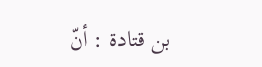بن قتادة : أنّ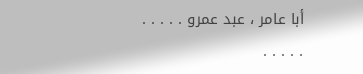أبا عامر ، عبد عمرو . . . . . . . . . .